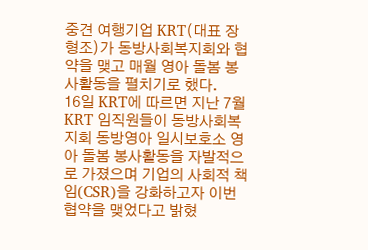중견 여행기업 KRT(대표 장형조)가 동방사회복지회와 협약을 맺고 매월 영아 돌봄 봉사활동을 펼치기로 했다.
16일 KRT에 따르면 지난 7월 KRT 임직원들이 동방사회복지회 동방영아 일시보호소 영아 돌봄 봉사활동을 자발적으로 가졌으며 기업의 사회적 책임(CSR)을 강화하고자 이번 협약을 맺었다고 밝혔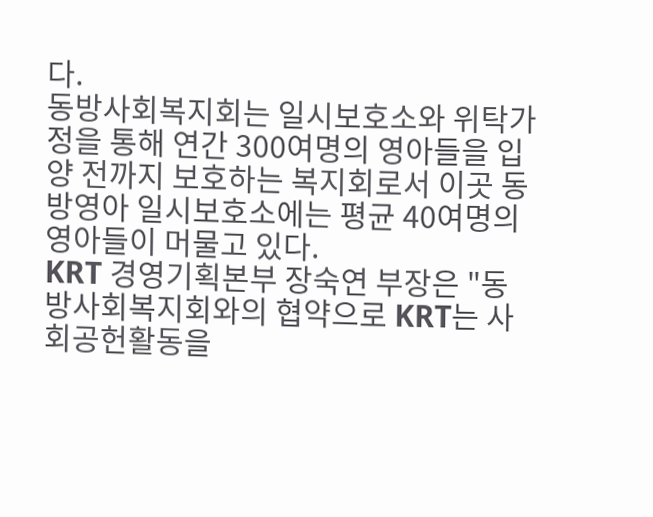다.
동방사회복지회는 일시보호소와 위탁가정을 통해 연간 300여명의 영아들을 입양 전까지 보호하는 복지회로서 이곳 동방영아 일시보호소에는 평균 40여명의 영아들이 머물고 있다.
KRT 경영기획본부 장숙연 부장은 "동방사회복지회와의 협약으로 KRT는 사회공헌활동을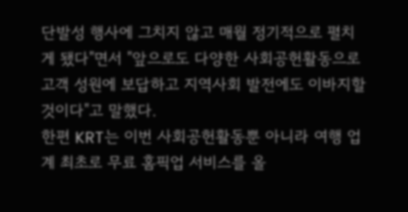단발성 행사에 그치지 않고 매월 정기적으로 펼치게 됐다"면서 "앞으로도 다양한 사회공헌활동으로 고객 성원에 보답하고 지역사회 발전에도 이바지할 것이다"고 말했다.
한편 KRT는 이번 사회공헌활동뿐 아니라 여행 업계 최초로 무료 홈픽업 서비스를 올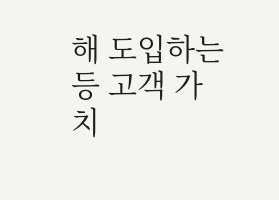해 도입하는 등 고객 가치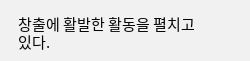창출에 활발한 활동을 펼치고 있다.